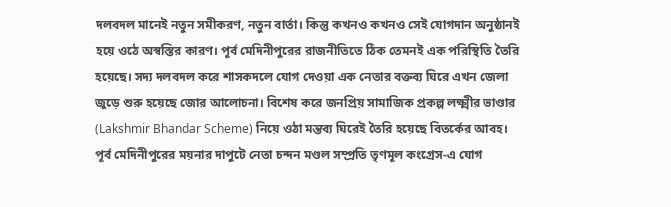দলবদল মানেই নতুন সমীকরণ, নতুন বার্তা। কিন্তু কখনও কখনও সেই যোগদান অনুষ্ঠানই হয়ে ওঠে অস্বস্তির কারণ। পূর্ব মেদিনীপুরের রাজনীতিতে ঠিক তেমনই এক পরিস্থিতি তৈরি হয়েছে। সদ্য দলবদল করে শাসকদলে যোগ দেওয়া এক নেতার বক্তব্য ঘিরে এখন জেলা জুড়ে শুরু হয়েছে জোর আলোচনা। বিশেষ করে জনপ্রিয় সামাজিক প্রকল্প লক্ষ্মীর ভাণ্ডার (Lakshmir Bhandar Scheme) নিয়ে ওঠা মন্তব্য ঘিরেই তৈরি হয়েছে বিতর্কের আবহ।
পূর্ব মেদিনীপুরের ময়নার দাপুটে নেতা চন্দন মণ্ডল সম্প্রতি তৃণমূল কংগ্রেস-এ যোগ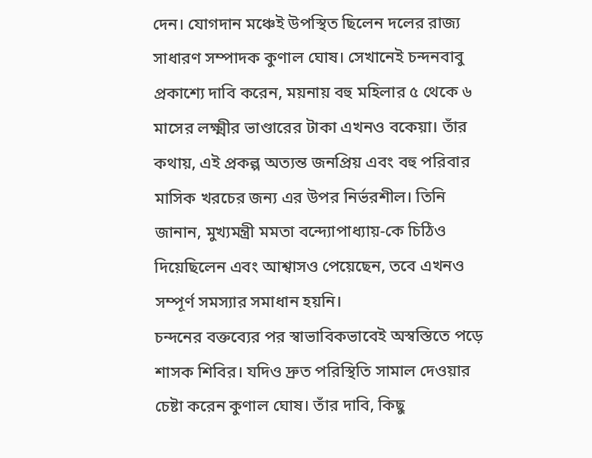দেন। যোগদান মঞ্চেই উপস্থিত ছিলেন দলের রাজ্য সাধারণ সম্পাদক কুণাল ঘোষ। সেখানেই চন্দনবাবু প্রকাশ্যে দাবি করেন, ময়নায় বহু মহিলার ৫ থেকে ৬ মাসের লক্ষ্মীর ভাণ্ডারের টাকা এখনও বকেয়া। তাঁর কথায়, এই প্রকল্প অত্যন্ত জনপ্রিয় এবং বহু পরিবার মাসিক খরচের জন্য এর উপর নির্ভরশীল। তিনি জানান, মুখ্যমন্ত্রী মমতা বন্দ্যোপাধ্যায়-কে চিঠিও দিয়েছিলেন এবং আশ্বাসও পেয়েছেন, তবে এখনও সম্পূর্ণ সমস্যার সমাধান হয়নি।
চন্দনের বক্তব্যের পর স্বাভাবিকভাবেই অস্বস্তিতে পড়ে শাসক শিবির। যদিও দ্রুত পরিস্থিতি সামাল দেওয়ার চেষ্টা করেন কুণাল ঘোষ। তাঁর দাবি, কিছু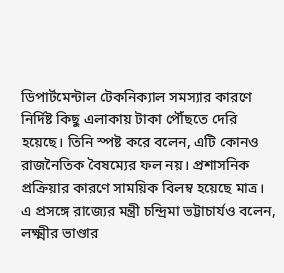ডিপার্টমেন্টাল টেকনিক্যাল সমস্যার কারণে নির্দিষ্ট কিছু এলাকায় টাকা পৌঁছতে দেরি হয়েছে। তিনি স্পষ্ট করে বলেন, এটি কোনও রাজনৈতিক বৈষম্যের ফল নয়। প্রশাসনিক প্রক্রিয়ার কারণে সাময়িক বিলম্ব হয়েছে মাত্র।
এ প্রসঙ্গে রাজ্যের মন্ত্রী চন্দ্রিমা ভট্টাচার্যও বলেন, লক্ষ্মীর ভাণ্ডার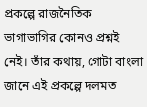প্রকল্পে রাজনৈতিক ভাগাভাগির কোনও প্রশ্নই নেই। তাঁর কথায়, গোটা বাংলা জানে এই প্রকল্পে দলমত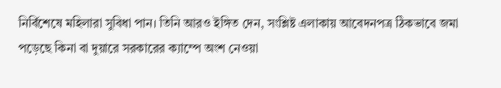নির্বিশেষে মহিলারা সুবিধা পান। তিনি আরও ইঙ্গিত দেন, সংশ্লিষ্ট এলাকায় আবেদনপত্র ঠিকভাবে জমা পড়েছে কিনা বা দুয়ারে সরকারের ক্যাম্পে অংশ নেওয়া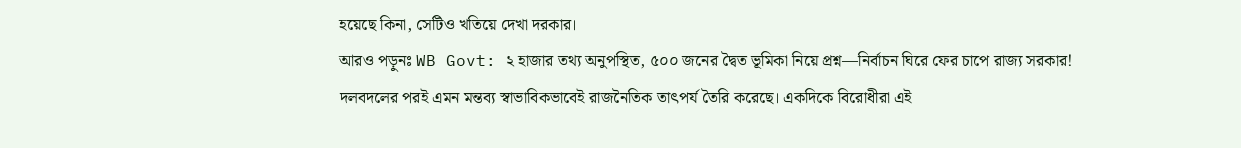হয়েছে কিনা, সেটিও খতিয়ে দেখা দরকার।
আরও পড়ুনঃ WB Govt: ২ হাজার তথ্য অনুপস্থিত, ৫০০ জনের দ্বৈত ভূমিকা নিয়ে প্রশ্ন—নির্বাচন ঘিরে ফের চাপে রাজ্য সরকার!
দলবদলের পরই এমন মন্তব্য স্বাভাবিকভাবেই রাজনৈতিক তাৎপর্য তৈরি করেছে। একদিকে বিরোধীরা এই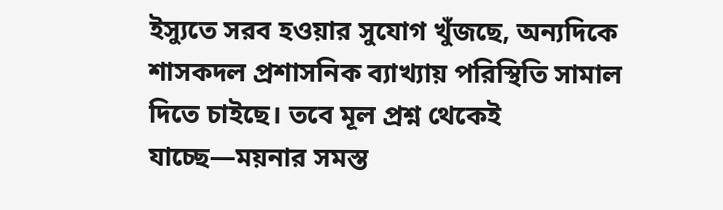ইস্যুতে সরব হওয়ার সুযোগ খুঁজছে, অন্যদিকে শাসকদল প্রশাসনিক ব্যাখ্যায় পরিস্থিতি সামাল দিতে চাইছে। তবে মূল প্রশ্ন থেকেই যাচ্ছে—ময়নার সমস্ত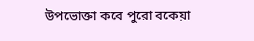উপভোক্তা কবে পুরো বকেয়া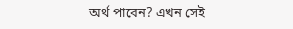অর্থ পাবেন? এখন সেই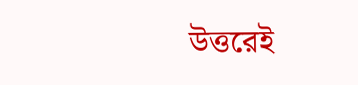উত্তরেই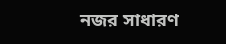নজর সাধারণ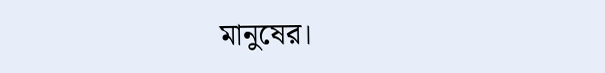মানুষের।